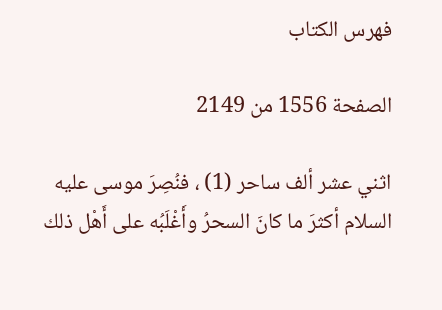فهرس الكتاب

الصفحة 1556 من 2149

اثني عشر ألف ساحر (1) ، فنُصِرَ موسى عليه السلام أكثرَ ما كانَ السحرُ وأَغْلَبُه على أَهْل ذلك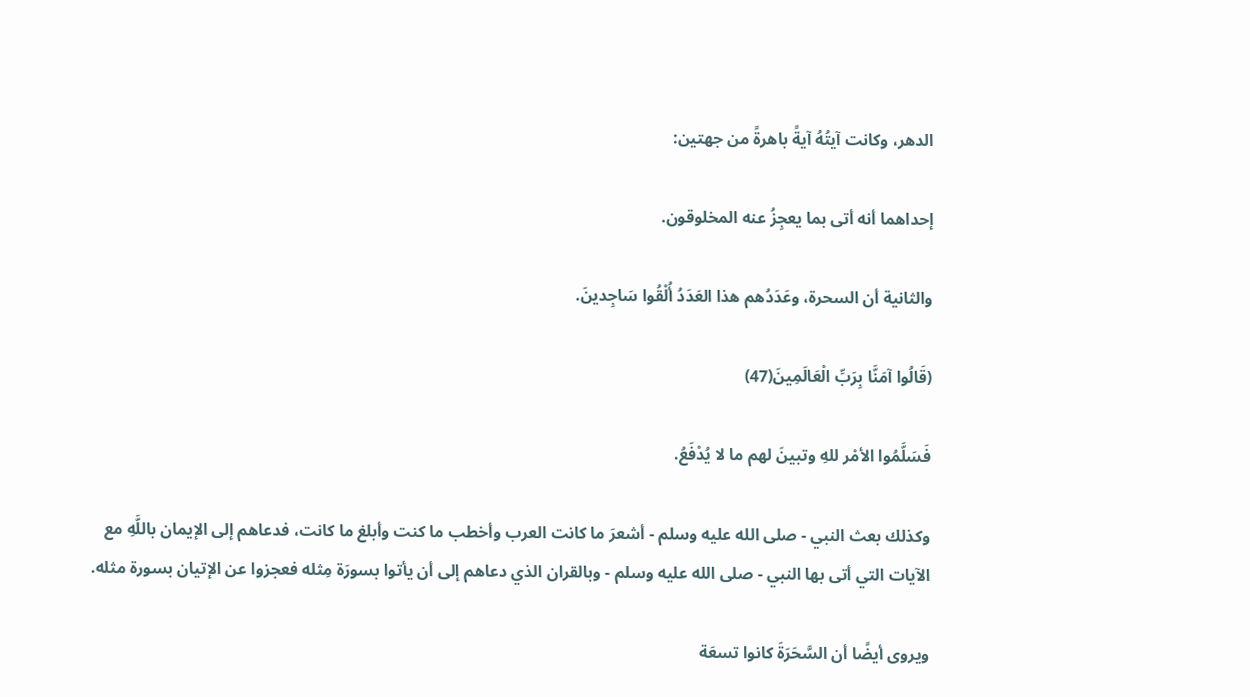الدهر، وكانت آيتُهُ آيةً باهرةً من جهتين:

إحداهما أنه أتى بما يعجِزُ عنه المخلوقون.

والثانية أن السحرة، وعَدَدُهم هذا العَدَدُ أُلْقُوا سَاجِدينَ.

(قَالُوا آمَنَّا بِرَبِّ الْعَالَمِينَ(47)

فَسَلَّمُوا الأمْر للهِ وتبينَ لهم ما لا يُدْفَعُ.

وكذلك بعث النبي - صلى الله عليه وسلم - أشعرَ ما كانت العرب وأخطب ما كنت وأبلغ ما كانت، فدعاهم إلى الإيمان باللَّهِ مع الآيات التي أتى بها النبي - صلى الله عليه وسلم - وبالقران الذي دعاهم إلى أن يأتوا بسورَة مِثله فعجزوا عن الإتيان بسورة مثله.

ويروى أيضًا أن السَّحَرَةَ كانوا تسعَة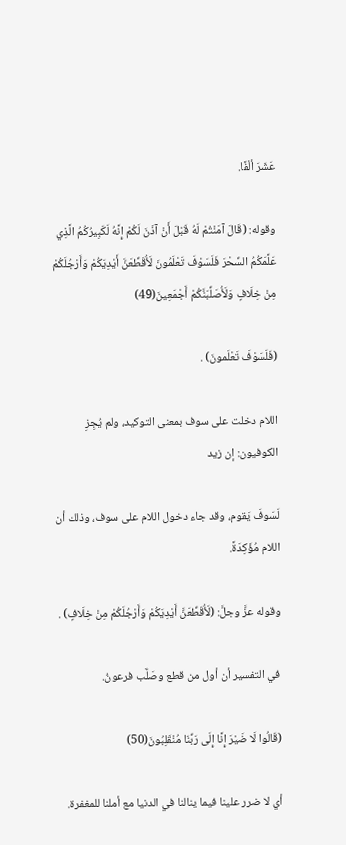عَشَرَ ألْفًا.

وقوله: (قَالَ آمَنْتُمْ لَهُ قَبْلَ أَنْ آذَنَ لَكُمْ إِنَّهُ لَكَبِيرُكُمُ الَّذِي عَلَّمَكُمُ السِّحْرَ فَلَسَوْفَ تَعْلَمُونَ لَأُقَطِّعَنَّ أَيْدِيَكُمْ وَأَرْجُلَكُمْ مِنْ خِلَافٍ وَلَأُصَلِّبَنَّكُمْ أَجْمَعِينَ(49)

(فَلَسَوْفَ تَعْلَمونَ) .

اللام دخلت على سوف بمعنى التوكيد، ولم يُجِزِ الكوفيون: إن زيد

لَسَوفَ يَقوم، وقد جاء دخول اللام على سوف، وذلك أن اللام مُؤَكِدَةً.

وقوله عزَّ وجلَّ: (لَأُقَطِّعَنَّ أَيْدِيَكُمْ وَأَرْجُلَكُمْ مِنْ خِلَافٍ) .

في التفسير أن أول من قطع وصَلَّب فرعونُ.

(قَالُوا لَا ضَيْرَ إِنَّا إِلَى رَبِّنَا مُنْقَلِبُونَ(50)

أي لا ضرر علينا فيما ينالنا في الدنيا مع أملنا للمغفرة.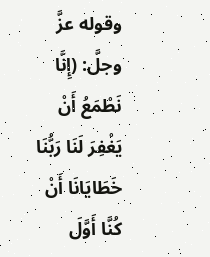وقوله عزَّ وجلَّ: (إِنَّا نَطْمَعُ أَنْ يَغْفِرَ لَنَا رَبُّنَا خَطَايَانَا أَنْ كُنَّا أَوَّلَ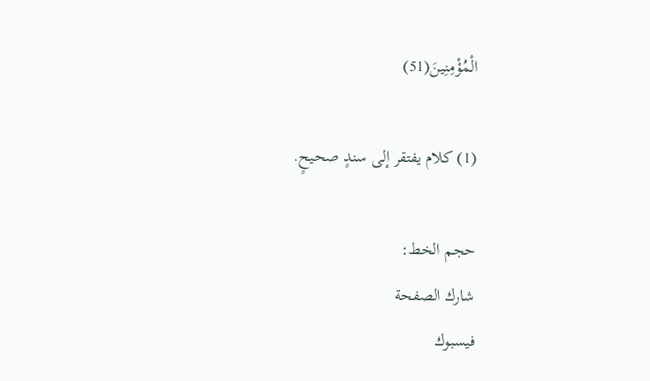الْمُؤْمِنِينَ(51)

(1) كلام يفتقر إلى سندٍ صحيحٍ.

حجم الخط:
شارك الصفحة
فيسبوك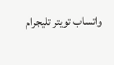واتساب تويتر تليجرام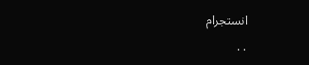انستجرام
. .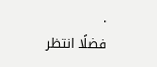.
فضلًا انتظر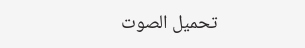تحميل الصوت